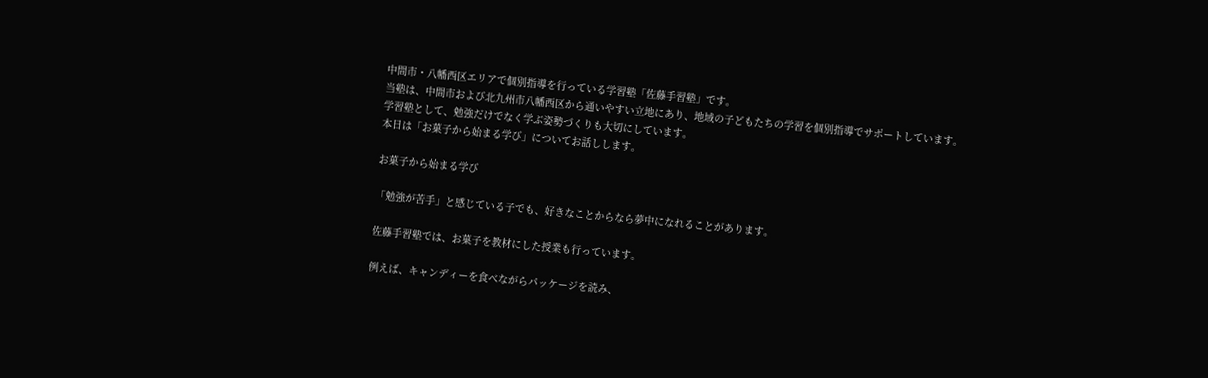中間市・八幡西区エリアで個別指導を行っている学習塾「佐藤手習塾」です。
当塾は、中間市および北九州市八幡西区から通いやすい立地にあり、地域の子どもたちの学習を個別指導でサポートしています。
学習塾として、勉強だけでなく学ぶ姿勢づくりも大切にしています。
本日は「お菓子から始まる学び」についてお話しします。

お菓子から始まる学び

「勉強が苦手」と感じている子でも、好きなことからなら夢中になれることがあります。

佐藤手習塾では、お菓子を教材にした授業も行っています。

例えば、キャンディーを食べながらパッケージを読み、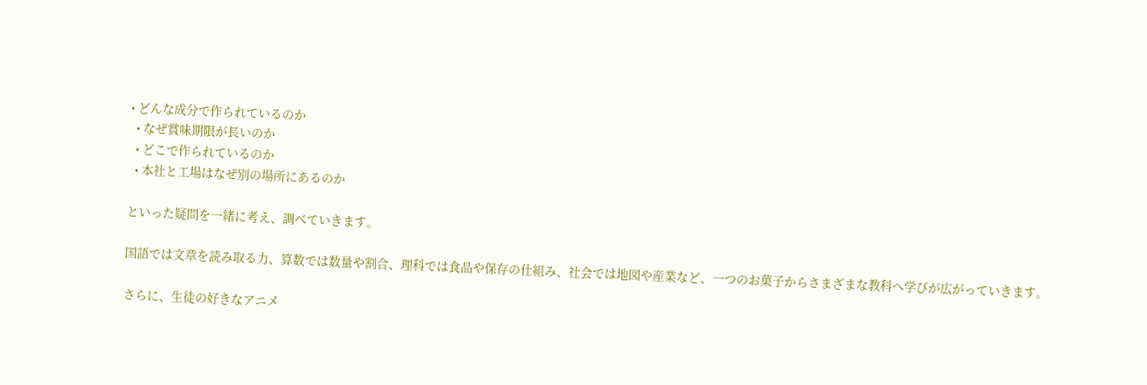• どんな成分で作られているのか
  • なぜ賞味期限が長いのか
  • どこで作られているのか
  • 本社と工場はなぜ別の場所にあるのか

といった疑問を一緒に考え、調べていきます。

国語では文章を読み取る力、算数では数量や割合、理科では食品や保存の仕組み、社会では地図や産業など、一つのお菓子からさまざまな教科へ学びが広がっていきます。

さらに、生徒の好きなアニメ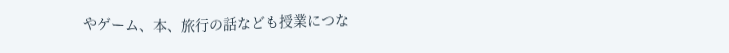やゲーム、本、旅行の話なども授業につな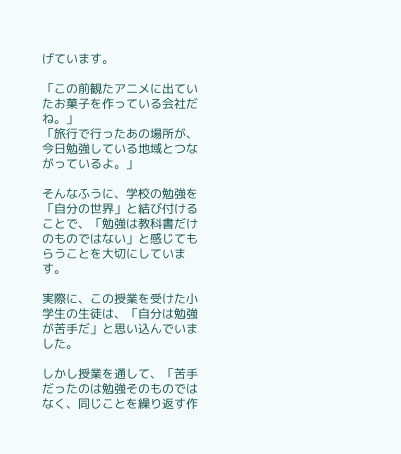げています。

「この前観たアニメに出ていたお菓子を作っている会社だね。」
「旅行で行ったあの場所が、今日勉強している地域とつながっているよ。」

そんなふうに、学校の勉強を「自分の世界」と結び付けることで、「勉強は教科書だけのものではない」と感じてもらうことを大切にしています。

実際に、この授業を受けた小学生の生徒は、「自分は勉強が苦手だ」と思い込んでいました。

しかし授業を通して、「苦手だったのは勉強そのものではなく、同じことを繰り返す作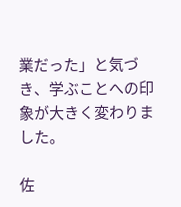業だった」と気づき、学ぶことへの印象が大きく変わりました。

佐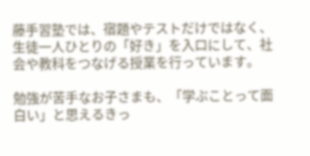藤手習塾では、宿題やテストだけではなく、生徒一人ひとりの「好き」を入口にして、社会や教科をつなげる授業を行っています。

勉強が苦手なお子さまも、「学ぶことって面白い」と思えるきっ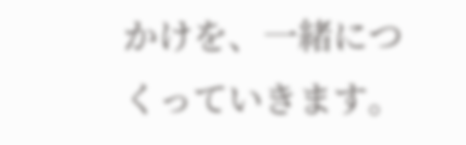かけを、一緒につくっていきます。